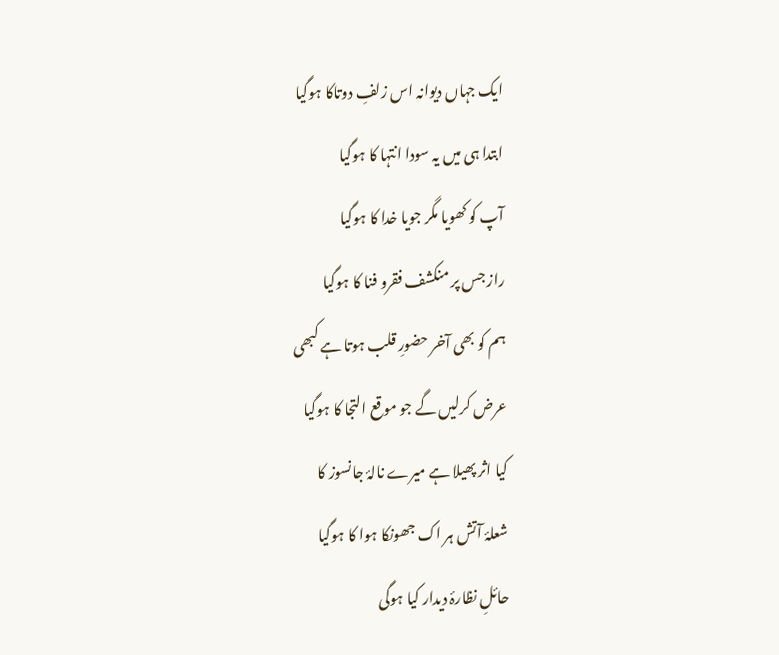ایک جہاں دیوانہ اس زلفِ دوتاکا ہوگیا
ابتدا ہی میں یہ سودا انتہا کا ہوگیا
آپ کو کھویا مگر جویا خدا کا ہوگیا
راز جس پر منکشف فقرو فنا کا ہوگیا
ہم کو بھی آخر حضورِ قلب ہوتا ہے کبھی
عرض کرلیں گے جو موقع التجا کا ہوگیا
کیا اثر پھیلا ہے میرے نالۂ جانسوز کا
شعلۂ آتش ہر اک جھونکا ہوا کا ہوگیا
حائلِ نظارۂ دیدار کیا ہوگی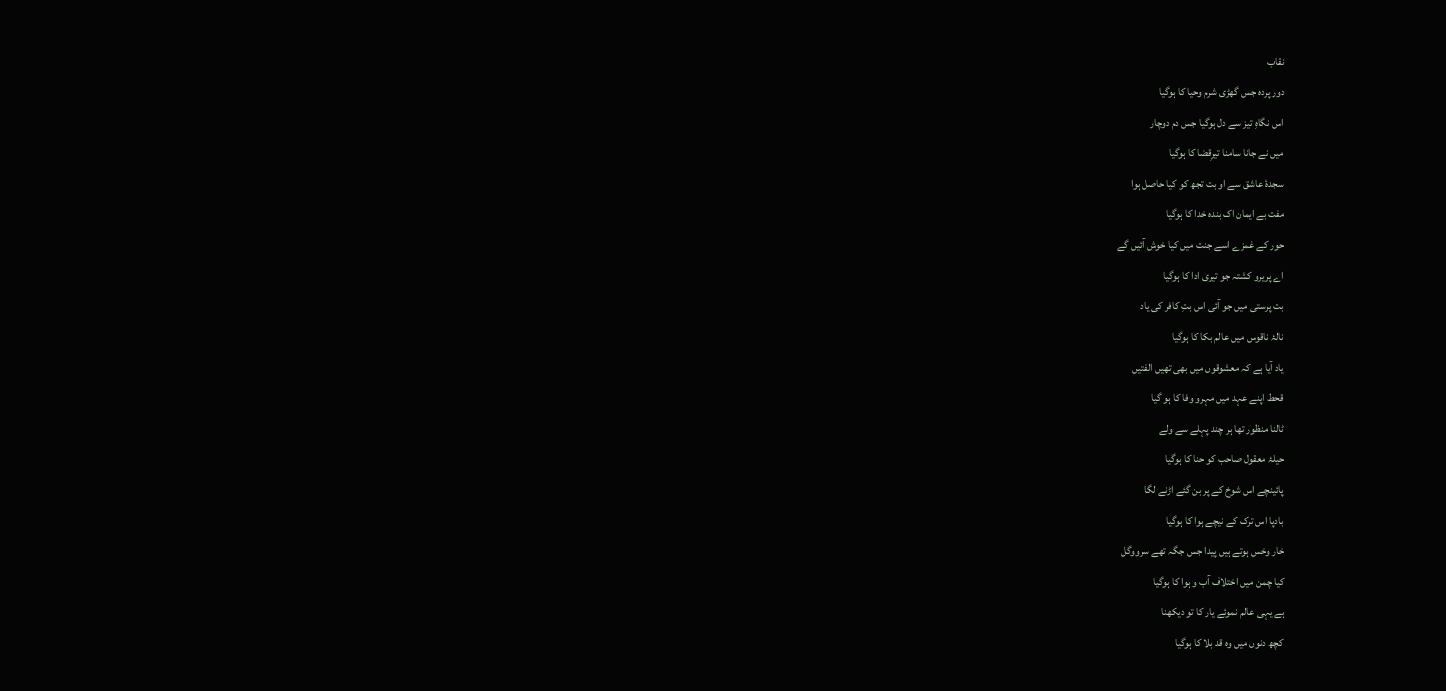نقاب
دور پردہ جس گھڑی شرم وحیا کا ہوگیا
اس نگاہِ تیز سے دل ہوگیا جس دم دوچار
میں نے جانا سامنا تیرِقضا کا ہوگیا
سجدۂ عاشق سے او بت تجھ کو کیا حاصل ہوا
مفت بے ایمان اک بندہ خدا کا ہوگیا
حور کے غمزے اسے جنت میں کیا خوش آئیں گے
اے پریرو کشتہ جو تیری ادا کا ہوگیا
بت پرستی میں جو آئی اس بتِ کافر کی یاد
نالۂ ناقوس میں عالم بکا کا ہوگیا
یاد آیا ہے کہ معشوقوں میں بھی تھیں الفتیں
قحط اپنے عہد میں مہرو وفا کا ہو گیا
ٹالنا منظور تھا ہر چند پہلے سے ولے
حیلۂ معقول صاحب کو حنا کا ہوگیا
پائینچے اس شوخ کے پر بن گئے اڑنے لگا
بادپا اس ترک کے نیچے ہوا کا ہوگیا
خار وخس ہوتے ہیں پیدا جس جگہ تھے سرووگل
کیا چمن میں اختلاف آب و ہوا کا ہوگیا
ہے یہی عالم نموئے یار کا تو دیکھنا
کچھ دنوں میں وہ قد بلا کا ہوگیا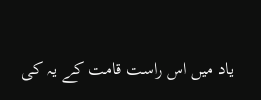یاد میں اس راست قامت کے یہ کی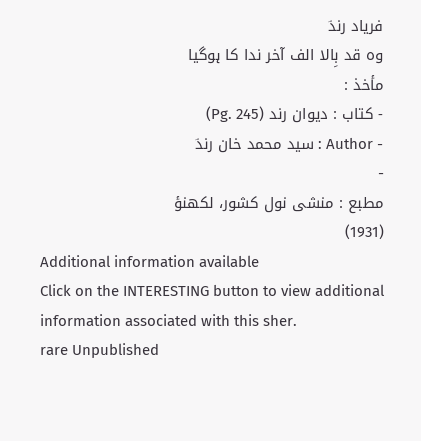فریاد رندؔ
وہ قد بِالا الف آخر ندا کا ہوگیا
مأخذ :
- کتاب : دیوان رند (Pg. 245)
- Author : سید محمد خان رندؔ
-
مطبع : منشی نول کشور، لکھنؤ
(1931)
Additional information available
Click on the INTERESTING button to view additional information associated with this sher.
rare Unpublished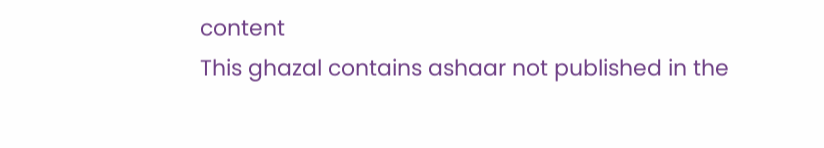content
This ghazal contains ashaar not published in the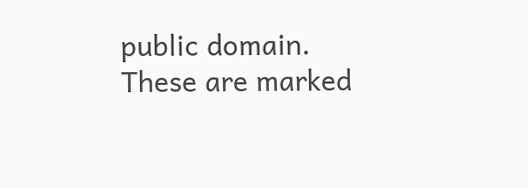public domain. These are marked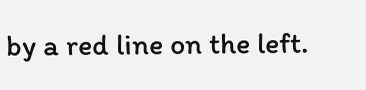by a red line on the left.